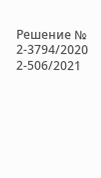Решение № 2-3794/2020 2-506/2021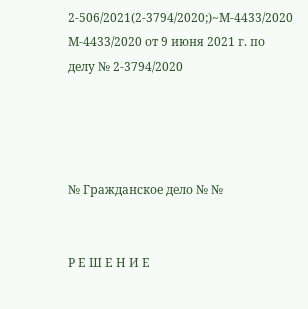2-506/2021(2-3794/2020;)~М-4433/2020 М-4433/2020 от 9 июня 2021 г. по делу № 2-3794/2020




№ Гражданское дело № №


Р Е Ш Е Н И Е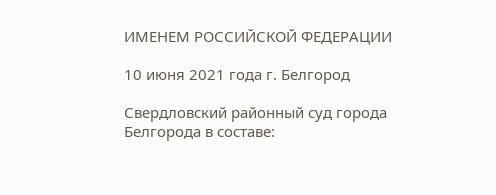ИМЕНЕМ РОССИЙСКОЙ ФЕДЕРАЦИИ

10 июня 2021 года г. Белгород

Свердловский районный суд города Белгорода в составе: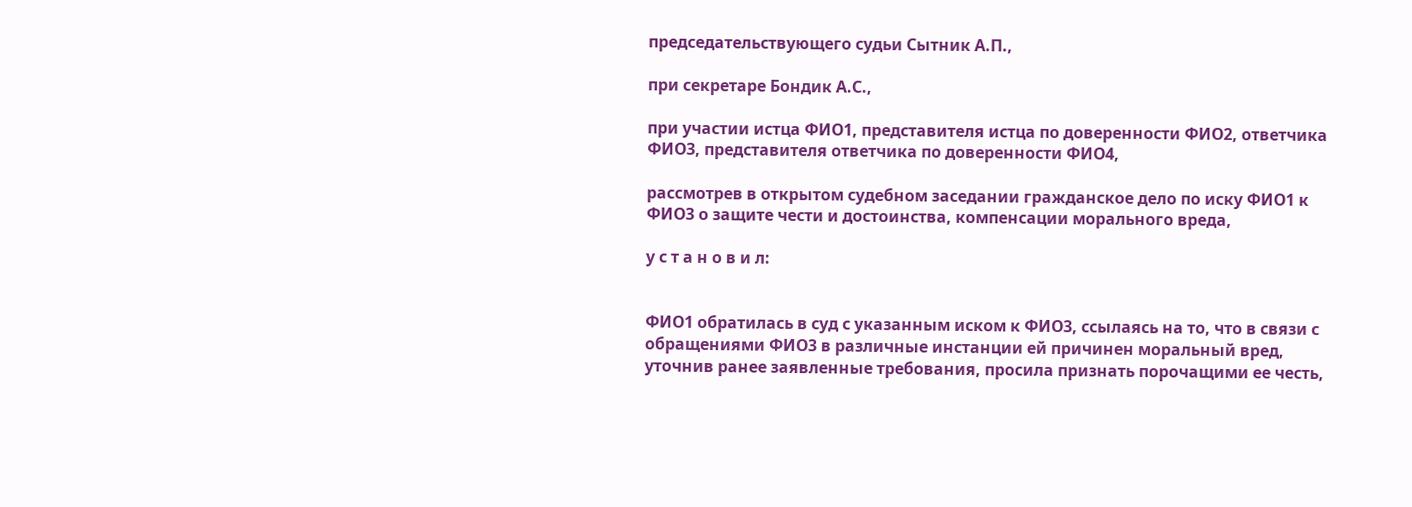председательствующего судьи Сытник А.П.,

при секретаре Бондик А.С.,

при участии истца ФИО1, представителя истца по доверенности ФИО2, ответчика ФИО3, представителя ответчика по доверенности ФИО4,

рассмотрев в открытом судебном заседании гражданское дело по иску ФИО1 к ФИО3 о защите чести и достоинства, компенсации морального вреда,

у с т а н о в и л:


ФИО1 обратилась в суд с указанным иском к ФИО3, ссылаясь на то, что в связи с обращениями ФИО3 в различные инстанции ей причинен моральный вред, уточнив ранее заявленные требования, просила признать порочащими ее честь,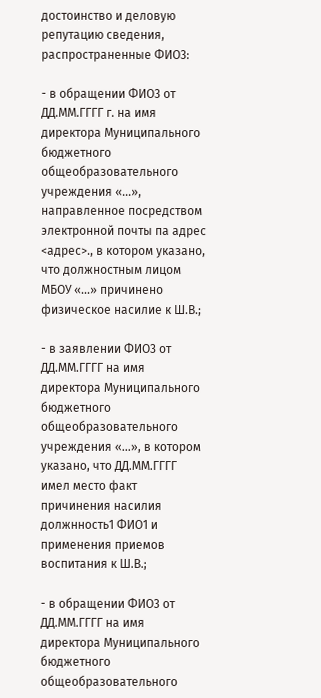достоинство и деловую репутацию сведения, распространенные ФИО3:

- в обращении ФИО3 от ДД.ММ.ГГГГ г. на имя директора Муниципального бюджетного общеобразовательного учреждения «...», направленное посредством электронной почты па адрес <адрес>., в котором указано, что должностным лицом МБОУ «...» причинено физическое насилие к Ш.В.;

- в заявлении ФИО3 от ДД.ММ.ГГГГ на имя директора Муниципального бюджетного общеобразовательного учреждения «...», в котором указано, что ДД.ММ.ГГГГ имел место факт причинения насилия должнность1 ФИО1 и применения приемов воспитания к Ш.В.;

- в обращении ФИО3 от ДД.ММ.ГГГГ на имя директора Муниципального бюджетного общеобразовательного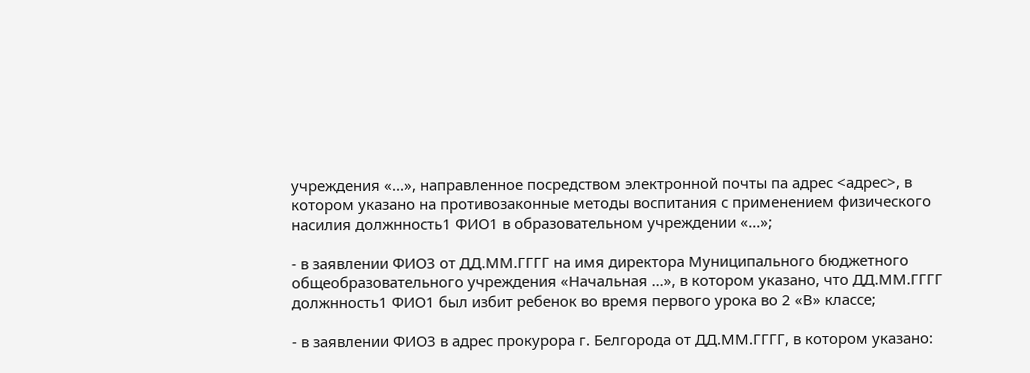учреждения «...», направленное посредством электронной почты па адрес <адрес>, в котором указано на противозаконные методы воспитания с применением физического насилия должнность1 ФИО1 в образовательном учреждении «...»;

- в заявлении ФИО3 от ДД.ММ.ГГГГ на имя директора Муниципального бюджетного общеобразовательного учреждения «Начальная ...», в котором указано, что ДД.ММ.ГГГГ должнность1 ФИО1 был избит ребенок во время первого урока во 2 «В» классе;

- в заявлении ФИО3 в адрес прокурора г. Белгорода от ДД.ММ.ГГГГ, в котором указано: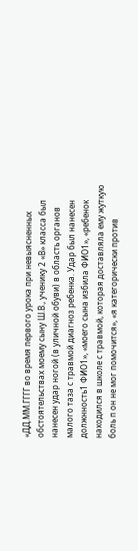«ДД.ММ.ГГГГ во время первого урока при невыясненных обстоятельствах моему сыну Ш.В., ученику 2 «В» класса был нанесен удар ногой (в уличной обуви) в область органов малого таза с травмой диагноз ребенка. Удар был нанесен должнность1 ФИО1», «моего сына избила ФИО1», «ребенок находился в школе с травмой, которая доставляла ему жуткую боль п он не мог помочится», «я категорически против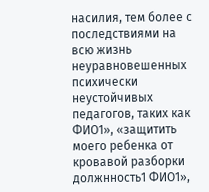насилия, тем более с последствиями на всю жизнь неуравновешенных психически неустойчивых педагогов, таких как ФИО1», «защитить моего ребенка от кровавой разборки должнность1 ФИО1»,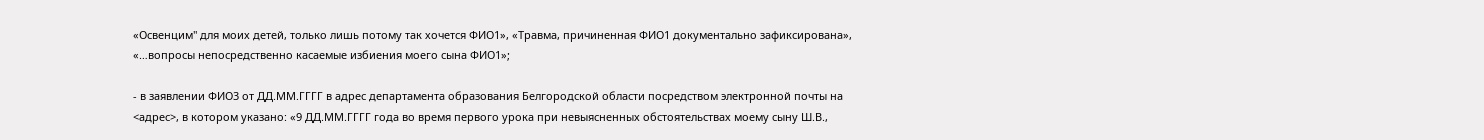«Освенцим" для моих детей, только лишь потому так хочется ФИО1», «Травма, причиненная ФИО1 документально зафиксирована», «…вопросы непосредственно касаемые избиения моего сына ФИО1»;

- в заявлении ФИО3 от ДД.ММ.ГГГГ в адрес департамента образования Белгородской области посредством электронной почты на <адрес>, в котором указано: «9 ДД.ММ.ГГГГ года во время первого урока при невыясненных обстоятельствах моему сыну Ш.В.,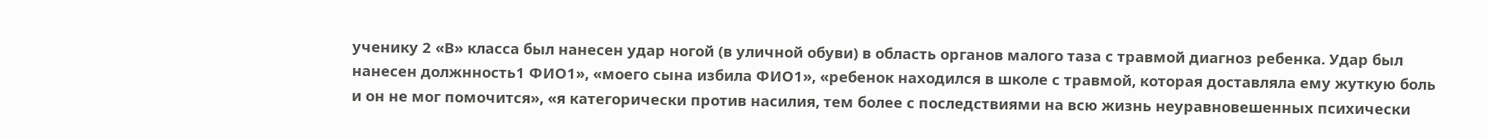ученику 2 «В» класса был нанесен удар ногой (в уличной обуви) в область органов малого таза с травмой диагноз ребенка. Удар был нанесен должнность1 ФИО1», «моего сына избила ФИО1», «ребенок находился в школе с травмой, которая доставляла ему жуткую боль и он не мог помочится», «я категорически против насилия, тем более с последствиями на всю жизнь неуравновешенных психически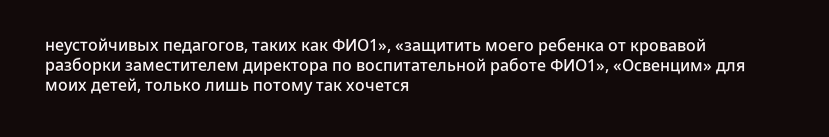неустойчивых педагогов, таких как ФИО1», «защитить моего ребенка от кровавой разборки заместителем директора по воспитательной работе ФИО1», «Освенцим» для моих детей, только лишь потому так хочется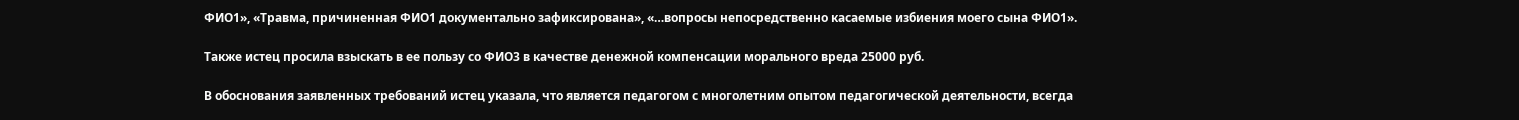ФИО1», «Травма, причиненная ФИО1 документально зафиксирована», «…вопросы непосредственно касаемые избиения моего сына ФИО1».

Также истец просила взыскать в ее пользу со ФИО3 в качестве денежной компенсации морального вреда 25000 руб.

В обоснования заявленных требований истец указала, что является педагогом с многолетним опытом педагогической деятельности, всегда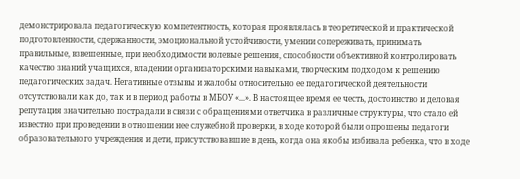демонстрировала педагогическую компетентность, которая проявлялась в теоретической и практической подготовленности, сдержанности, эмоциональной устойчивости, умении сопереживать, принимать правильные, взвешенные, при необходимости волевые решения, способности объективной контролировать качество знаний учащихся, владении организаторскими навыками, творческим подходом к решению педагогических задач. Негативные отзывы и жалобы относительно ее педагогической деятельности отсутствовали как до, так и в период работы в МБОУ «...». В настоящее время ее честь, достоинство и деловая репутация значительно пострадали в связи с обращениями ответчика в различные структуры, что стало ей известно при проведении в отношении нее служебной проверки, в ходе которой были опрошены педагоги образовательного учреждения и дети, присутствовавшие в день, когда она якобы избивала ребенка, что в ходе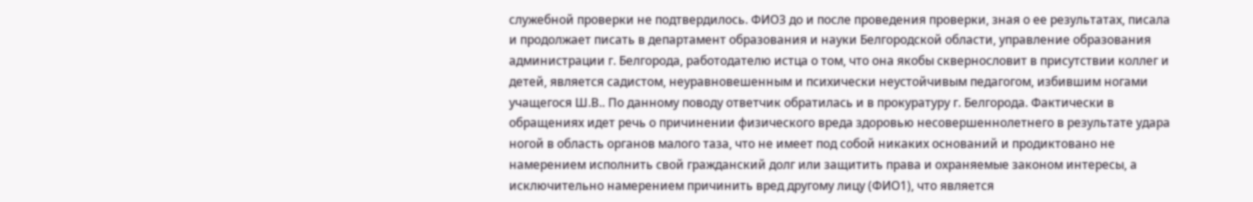служебной проверки не подтвердилось. ФИО3 до и после проведения проверки, зная о ее результатах, писала и продолжает писать в департамент образования и науки Белгородской области, управление образования администрации г. Белгорода, работодателю истца о том, что она якобы сквернословит в присутствии коллег и детей, является садистом, неуравновешенным и психически неустойчивым педагогом, избившим ногами учащегося Ш.В.. По данному поводу ответчик обратилась и в прокуратуру г. Белгорода. Фактически в обращениях идет речь о причинении физического вреда здоровью несовершеннолетнего в результате удара ногой в область органов малого таза, что не имеет под собой никаких оснований и продиктовано не намерением исполнить свой гражданский долг или защитить права и охраняемые законом интересы, а исключительно намерением причинить вред другому лицу (ФИО1), что является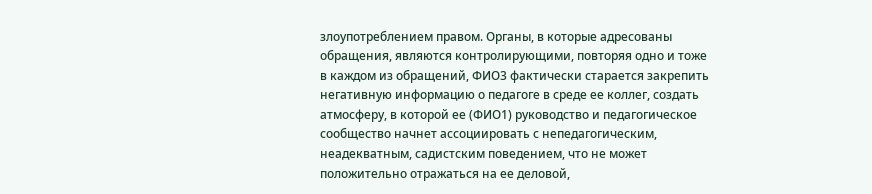злоупотреблением правом. Органы, в которые адресованы обращения, являются контролирующими, повторяя одно и тоже в каждом из обращений, ФИО3 фактически старается закрепить негативную информацию о педагоге в среде ее коллег, создать атмосферу, в которой ее (ФИО1) руководство и педагогическое сообщество начнет ассоциировать с непедагогическим, неадекватным, садистским поведением, что не может положительно отражаться на ее деловой,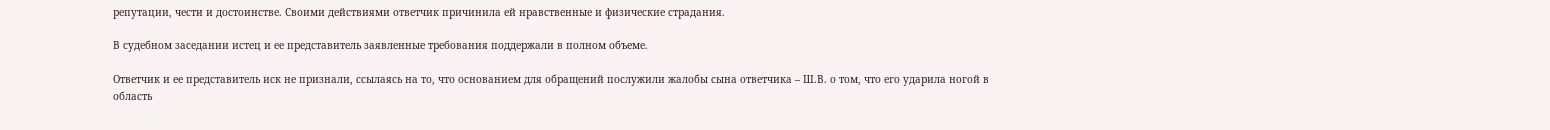репутации, чести и достоинстве. Своими действиями ответчик причинила ей нравственные и физические страдания.

В судебном заседании истец и ее представитель заявленные требования поддержали в полном объеме.

Ответчик и ее представитель иск не признали, ссылаясь на то, что основанием для обращений послужили жалобы сына ответчика – Ш.В. о том, что его ударила ногой в область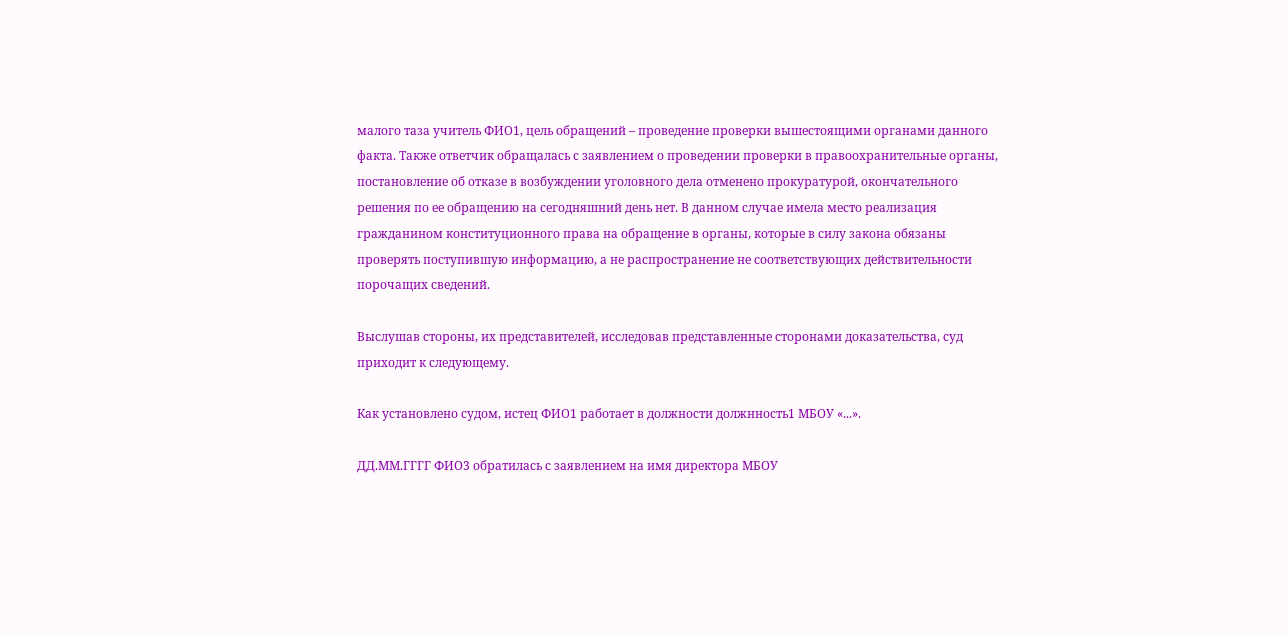малого таза учитель ФИО1, цель обращений – проведение проверки вышестоящими органами данного факта. Также ответчик обращалась с заявлением о проведении проверки в правоохранительные органы, постановление об отказе в возбуждении уголовного дела отменено прокуратурой, окончательного решения по ее обращению на сегодняшний день нет. В данном случае имела место реализация гражданином конституционного права на обращение в органы, которые в силу закона обязаны проверять поступившую информацию, а не распространение не соответствующих действительности порочащих сведений.

Выслушав стороны, их представителей, исследовав представленные сторонами доказательства, суд приходит к следующему.

Как установлено судом, истец ФИО1 работает в должности должнность1 МБОУ «...».

ДД.ММ.ГГГГ ФИО3 обратилась с заявлением на имя директора МБОУ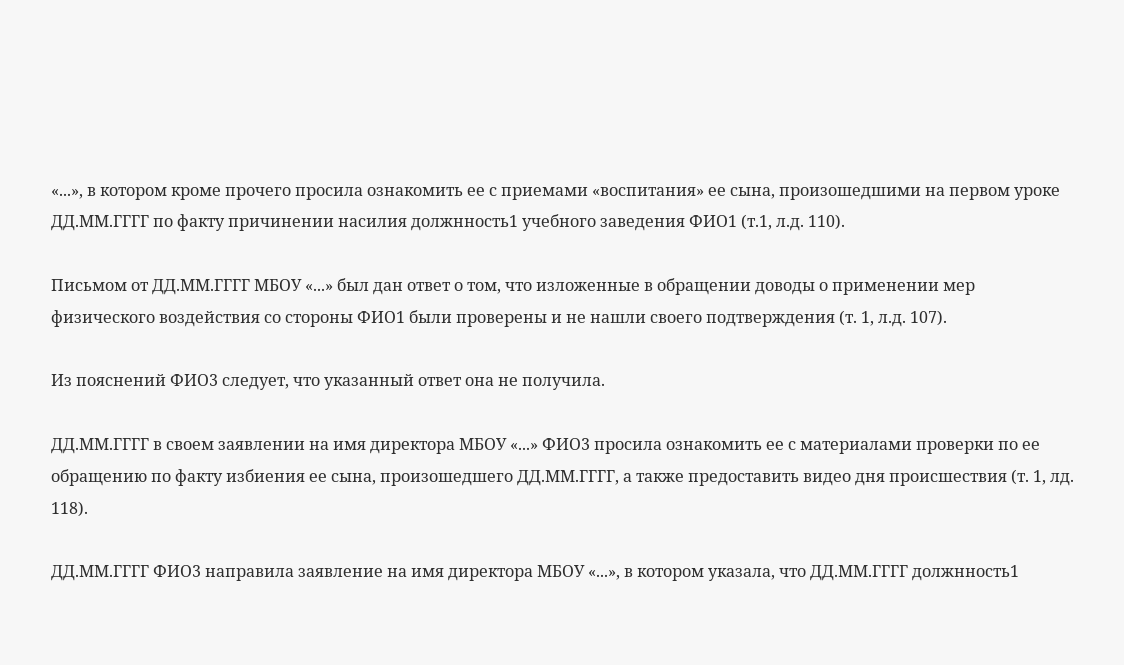«...», в котором кроме прочего просила ознакомить ее с приемами «воспитания» ее сына, произошедшими на первом уроке ДД.ММ.ГГГГ по факту причинении насилия должнность1 учебного заведения ФИО1 (т.1, л.д. 110).

Письмом от ДД.ММ.ГГГГ МБОУ «...» был дан ответ о том, что изложенные в обращении доводы о применении мер физического воздействия со стороны ФИО1 были проверены и не нашли своего подтверждения (т. 1, л.д. 107).

Из пояснений ФИО3 следует, что указанный ответ она не получила.

ДД.ММ.ГГГГ в своем заявлении на имя директора МБОУ «...» ФИО3 просила ознакомить ее с материалами проверки по ее обращению по факту избиения ее сына, произошедшего ДД.ММ.ГГГГ, а также предоставить видео дня происшествия (т. 1, лд. 118).

ДД.ММ.ГГГГ ФИО3 направила заявление на имя директора МБОУ «...», в котором указала, что ДД.ММ.ГГГГ должнность1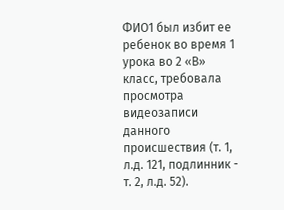ФИО1 был избит ее ребенок во время 1 урока во 2 «В» класс, требовала просмотра видеозаписи данного происшествия (т. 1, л.д. 121, подлинник - т. 2, л.д. 52).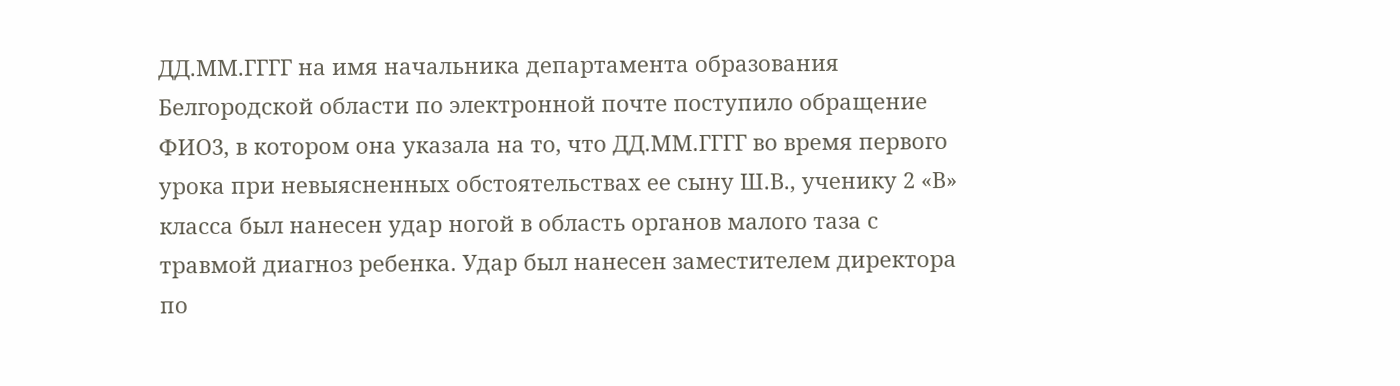ДД.ММ.ГГГГ на имя начальника департамента образования Белгородской области по электронной почте поступило обращение ФИО3, в котором она указала на то, что ДД.ММ.ГГГГ во время первого урока при невыясненных обстоятельствах ее сыну Ш.В., ученику 2 «В» класса был нанесен удар ногой в область органов малого таза с травмой диагноз ребенка. Удар был нанесен заместителем директора по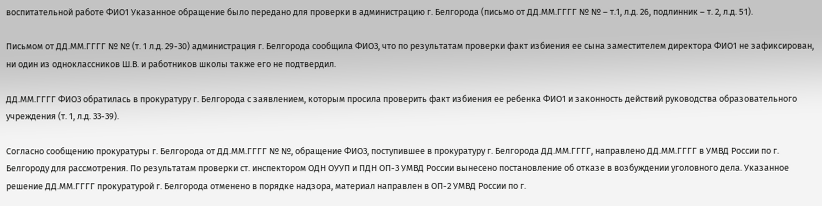воспитательной работе ФИО1 Указанное обращение было передано для проверки в администрацию г. Белгорода (письмо от ДД.ММ.ГГГГ № № – т.1, л.д. 26, подлинник – т. 2, л.д. 51).

Письмом от ДД.ММ.ГГГГ № № (т. 1 л.д. 29-30) администрация г. Белгорода сообщила ФИО3, что по результатам проверки факт избиения ее сына заместителем директора ФИО1 не зафиксирован, ни один из одноклассников Ш.В. и работников школы также его не подтвердил.

ДД.ММ.ГГГГ ФИО3 обратилась в прокуратуру г. Белгорода с заявлением, которым просила проверить факт избиения ее ребенка ФИО1 и законность действий руководства образовательного учреждения (т. 1, л.д. 33-39).

Согласно сообщению прокуратуры г. Белгорода от ДД.ММ.ГГГГ № №, обращение ФИО3, поступившее в прокуратуру г. Белгорода ДД.ММ.ГГГГ, направлено ДД.ММ.ГГГГ в УМВД России по г. Белгороду для рассмотрения. По результатам проверки ст. инспектором ОДН ОУУП и ПДН ОП-3 УМВД России вынесено постановление об отказе в возбуждении уголовного дела. Указанное решение ДД.ММ.ГГГГ прокуратурой г. Белгорода отменено в порядке надзора, материал направлен в ОП-2 УМВД России по г.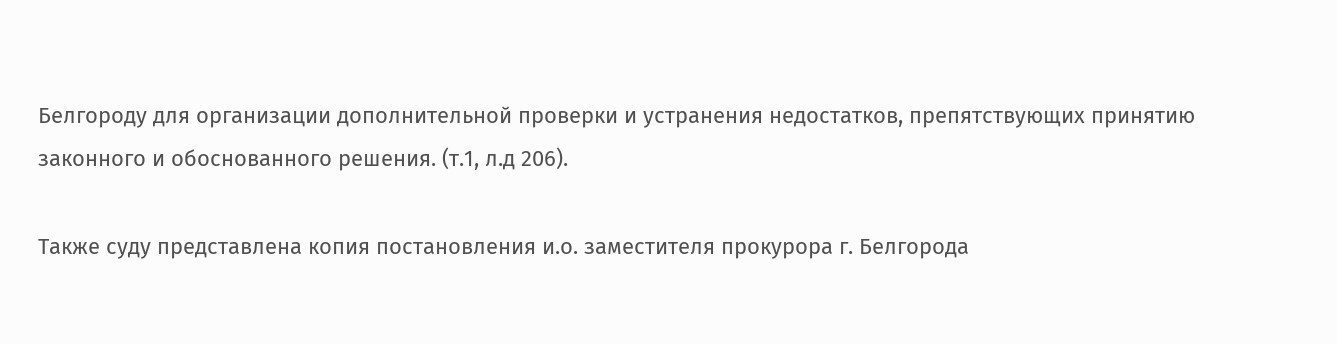Белгороду для организации дополнительной проверки и устранения недостатков, препятствующих принятию законного и обоснованного решения. (т.1, л.д 206).

Также суду представлена копия постановления и.о. заместителя прокурора г. Белгорода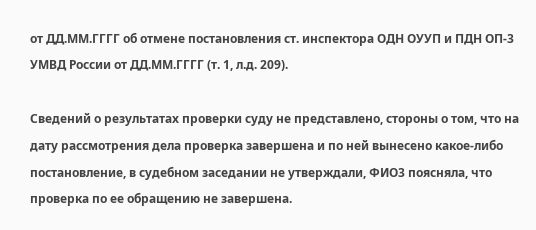от ДД.ММ.ГГГГ об отмене постановления ст. инспектора ОДН ОУУП и ПДН ОП-3 УМВД России от ДД.ММ.ГГГГ (т. 1, л.д. 209).

Сведений о результатах проверки суду не представлено, стороны о том, что на дату рассмотрения дела проверка завершена и по ней вынесено какое-либо постановление, в судебном заседании не утверждали, ФИО3 поясняла, что проверка по ее обращению не завершена.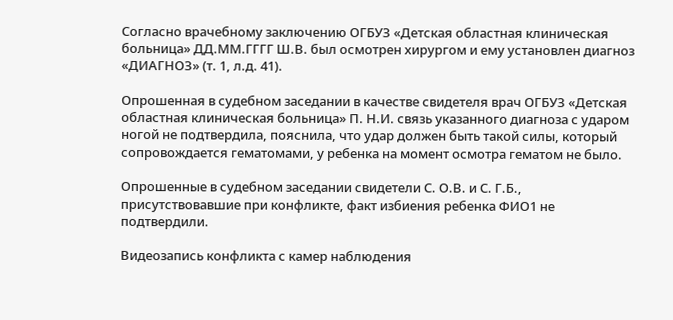Согласно врачебному заключению ОГБУЗ «Детская областная клиническая больница» ДД.ММ.ГГГГ Ш.В. был осмотрен хирургом и ему установлен диагноз «ДИАГНОЗ» (т. 1, л.д. 41).

Опрошенная в судебном заседании в качестве свидетеля врач ОГБУЗ «Детская областная клиническая больница» П. Н.И. связь указанного диагноза с ударом ногой не подтвердила, пояснила, что удар должен быть такой силы, который сопровождается гематомами, у ребенка на момент осмотра гематом не было.

Опрошенные в судебном заседании свидетели С. О.В. и С. Г.Б., присутствовавшие при конфликте, факт избиения ребенка ФИО1 не подтвердили.

Видеозапись конфликта с камер наблюдения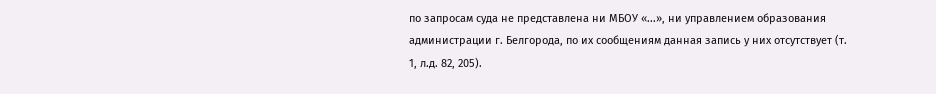по запросам суда не представлена ни МБОУ «...», ни управлением образования администрации г. Белгорода, по их сообщениям данная запись у них отсутствует (т. 1, л.д. 82, 205).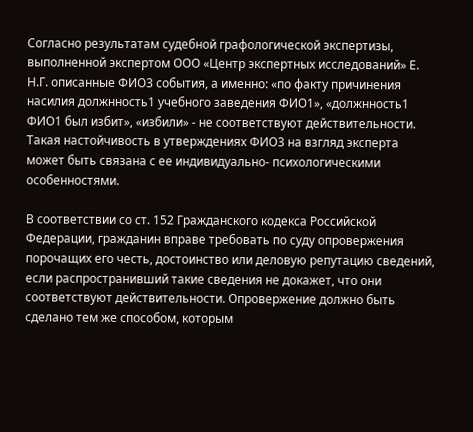Согласно результатам судебной графологической экспертизы, выполненной экспертом ООО «Центр экспертных исследований» Е. Н.Г. описанные ФИО3 события, а именно: «по факту причинения насилия должнность1 учебного заведения ФИО1», «должнность1 ФИО1 был избит», «избили» - не соответствуют действительности. Такая настойчивость в утверждениях ФИО3 на взгляд эксперта может быть связана с ее индивидуально- психологическими особенностями.

В соответствии со ст. 152 Гражданского кодекса Российской Федерации, гражданин вправе требовать по суду опровержения порочащих его честь, достоинство или деловую репутацию сведений, если распространивший такие сведения не докажет, что они соответствуют действительности. Опровержение должно быть сделано тем же способом, которым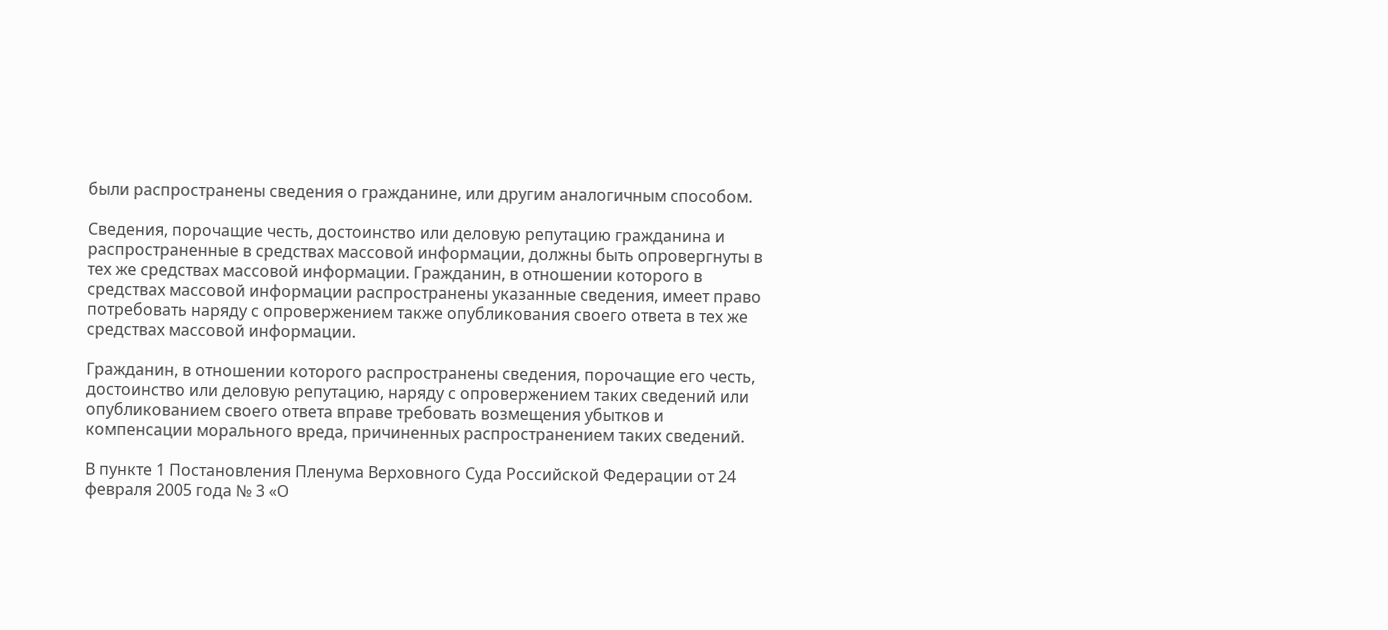были распространены сведения о гражданине, или другим аналогичным способом.

Сведения, порочащие честь, достоинство или деловую репутацию гражданина и распространенные в средствах массовой информации, должны быть опровергнуты в тех же средствах массовой информации. Гражданин, в отношении которого в средствах массовой информации распространены указанные сведения, имеет право потребовать наряду с опровержением также опубликования своего ответа в тех же средствах массовой информации.

Гражданин, в отношении которого распространены сведения, порочащие его честь, достоинство или деловую репутацию, наряду с опровержением таких сведений или опубликованием своего ответа вправе требовать возмещения убытков и компенсации морального вреда, причиненных распространением таких сведений.

В пункте 1 Постановления Пленума Верховного Суда Российской Федерации от 24 февраля 2005 года № 3 «О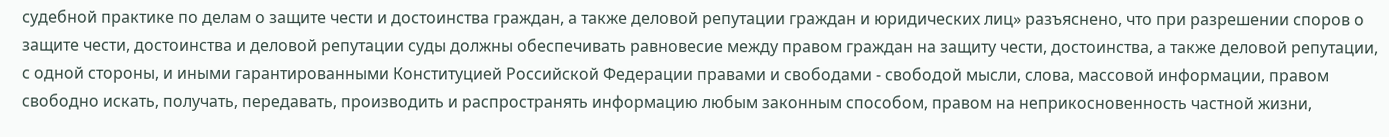судебной практике по делам о защите чести и достоинства граждан, а также деловой репутации граждан и юридических лиц» разъяснено, что при разрешении споров о защите чести, достоинства и деловой репутации суды должны обеспечивать равновесие между правом граждан на защиту чести, достоинства, а также деловой репутации, с одной стороны, и иными гарантированными Конституцией Российской Федерации правами и свободами - свободой мысли, слова, массовой информации, правом свободно искать, получать, передавать, производить и распространять информацию любым законным способом, правом на неприкосновенность частной жизни,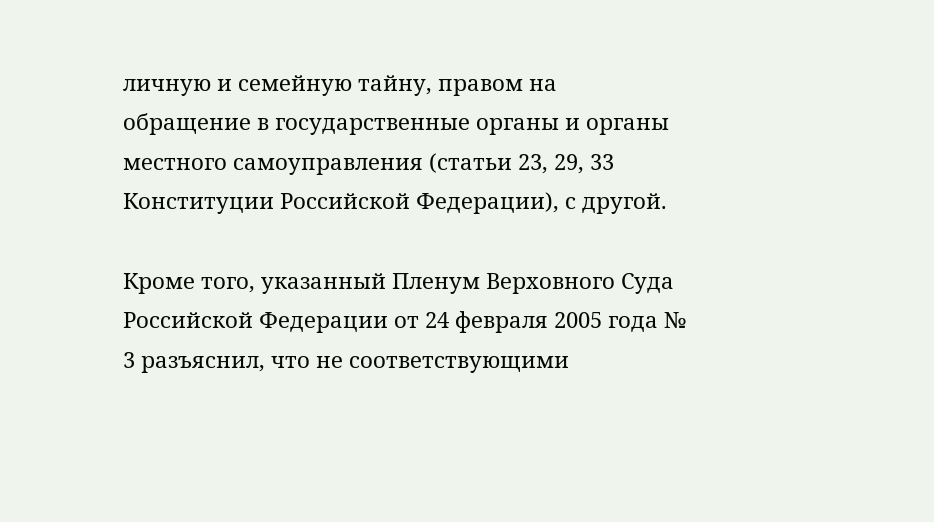личную и семейную тайну, правом на обращение в государственные органы и органы местного самоуправления (статьи 23, 29, 33 Конституции Российской Федерации), с другой.

Кроме того, указанный Пленум Верховного Суда Российской Федерации от 24 февраля 2005 года № 3 разъяснил, что не соответствующими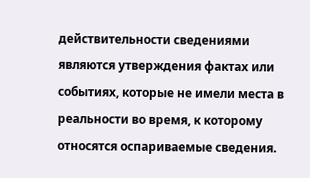действительности сведениями являются утверждения фактах или событиях, которые не имели места в реальности во время, к которому относятся оспариваемые сведения.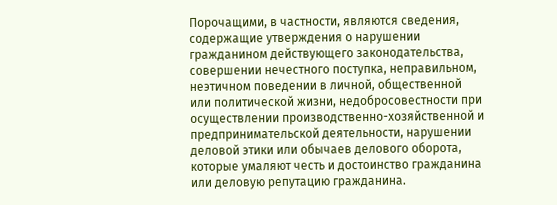Порочащими, в частности, являются сведения, содержащие утверждения о нарушении гражданином действующего законодательства, совершении нечестного поступка, неправильном, неэтичном поведении в личной, общественной или политической жизни, недобросовестности при осуществлении производственно-хозяйственной и предпринимательской деятельности, нарушении деловой этики или обычаев делового оборота, которые умаляют честь и достоинство гражданина или деловую репутацию гражданина.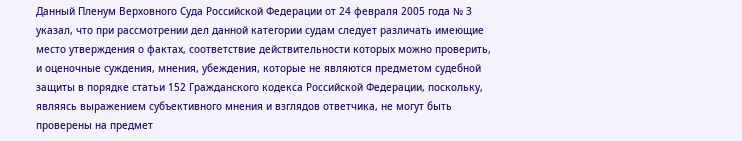Данный Пленум Верховного Суда Российской Федерации от 24 февраля 2005 года № 3 указал, что при рассмотрении дел данной категории судам следует различать имеющие место утверждения о фактах, соответствие действительности которых можно проверить, и оценочные суждения, мнения, убеждения, которые не являются предметом судебной защиты в порядке статьи 152 Гражданского кодекса Российской Федерации, поскольку, являясь выражением субъективного мнения и взглядов ответчика, не могут быть проверены на предмет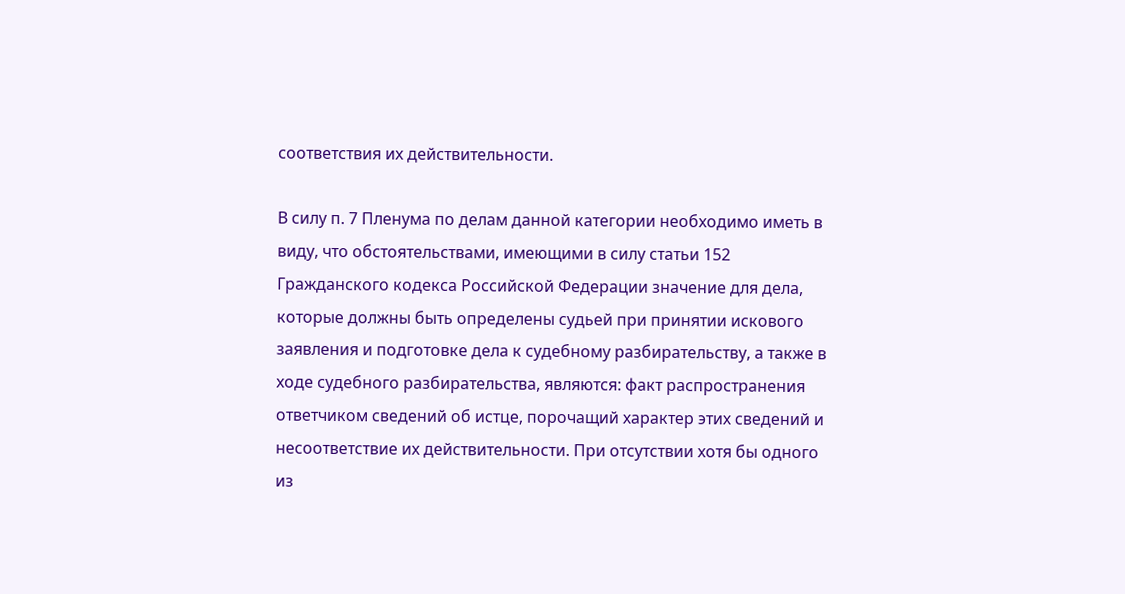соответствия их действительности.

В силу п. 7 Пленума по делам данной категории необходимо иметь в виду, что обстоятельствами, имеющими в силу статьи 152 Гражданского кодекса Российской Федерации значение для дела, которые должны быть определены судьей при принятии искового заявления и подготовке дела к судебному разбирательству, а также в ходе судебного разбирательства, являются: факт распространения ответчиком сведений об истце, порочащий характер этих сведений и несоответствие их действительности. При отсутствии хотя бы одного из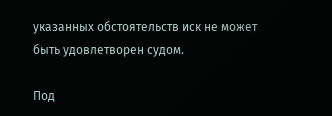указанных обстоятельств иск не может быть удовлетворен судом.

Под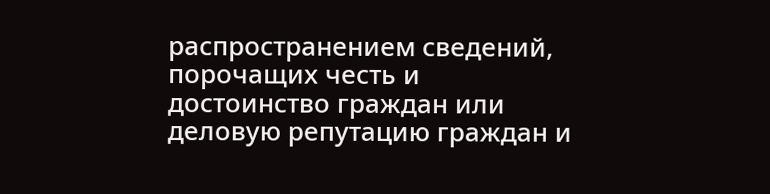распространением сведений, порочащих честь и достоинство граждан или деловую репутацию граждан и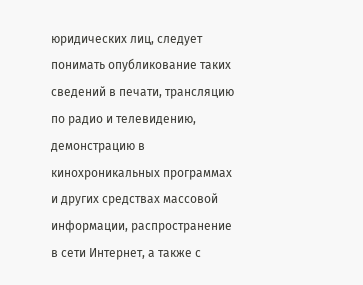юридических лиц, следует понимать опубликование таких сведений в печати, трансляцию по радио и телевидению, демонстрацию в кинохроникальных программах и других средствах массовой информации, распространение в сети Интернет, а также с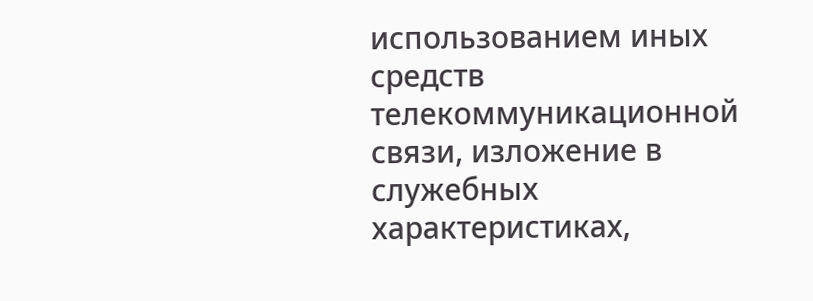использованием иных средств телекоммуникационной связи, изложение в служебных характеристиках,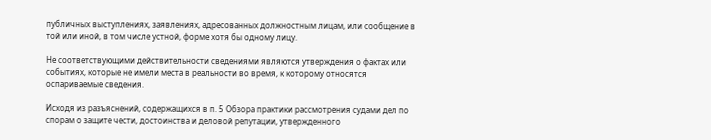публичных выступлениях, заявлениях, адресованных должностным лицам, или сообщение в той или иной, в том числе устной, форме хотя бы одному лицу.

Не соответствующими действительности сведениями являются утверждения о фактах или событиях, которые не имели места в реальности во время, к которому относятся оспариваемые сведения.

Исходя из разъяснений, содержащихся в п. 5 Обзора практики рассмотрения судами дел по спорам о защите чести, достоинства и деловой репутации, утвержденного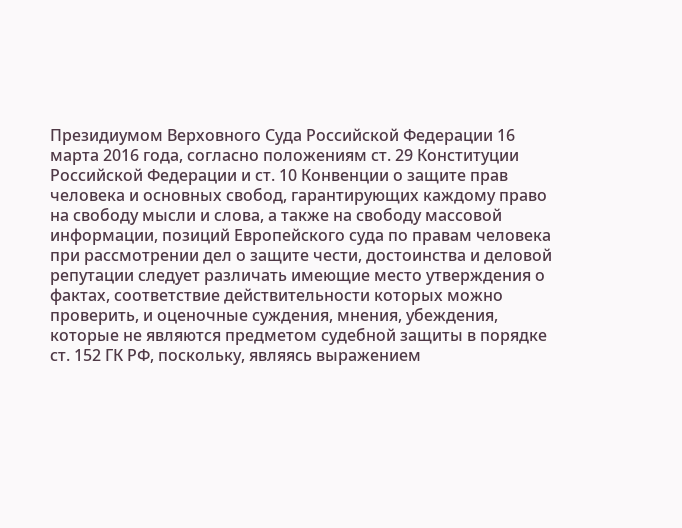Президиумом Верховного Суда Российской Федерации 16 марта 2016 года, согласно положениям ст. 29 Конституции Российской Федерации и ст. 10 Конвенции о защите прав человека и основных свобод, гарантирующих каждому право на свободу мысли и слова, а также на свободу массовой информации, позиций Европейского суда по правам человека при рассмотрении дел о защите чести, достоинства и деловой репутации следует различать имеющие место утверждения о фактах, соответствие действительности которых можно проверить, и оценочные суждения, мнения, убеждения, которые не являются предметом судебной защиты в порядке ст. 152 ГК РФ, поскольку, являясь выражением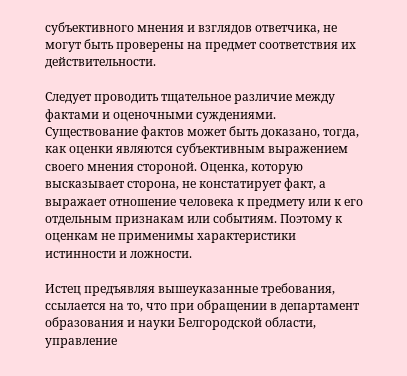субъективного мнения и взглядов ответчика, не могут быть проверены на предмет соответствия их действительности.

Следует проводить тщательное различие между фактами и оценочными суждениями. Существование фактов может быть доказано, тогда, как оценки являются субъективным выражением своего мнения стороной. Оценка, которую высказывает сторона, не констатирует факт, а выражает отношение человека к предмету или к его отдельным признакам или событиям. Поэтому к оценкам не применимы характеристики истинности и ложности.

Истец предъявляя вышеуказанные требования, ссылается на то, что при обращении в департамент образования и науки Белгородской области, управление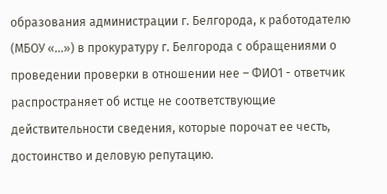образования администрации г. Белгорода, к работодателю (МБОУ «...») в прокуратуру г. Белгорода с обращениями о проведении проверки в отношении нее – ФИО1 - ответчик распространяет об истце не соответствующие действительности сведения, которые порочат ее честь, достоинство и деловую репутацию.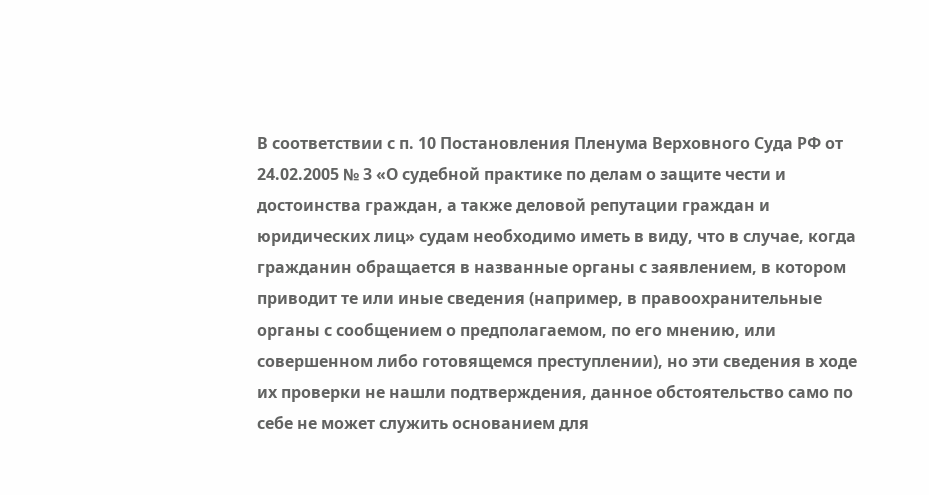В соответствии с п. 10 Постановления Пленума Верховного Суда РФ от 24.02.2005 № 3 «О судебной практике по делам о защите чести и достоинства граждан, а также деловой репутации граждан и юридических лиц» судам необходимо иметь в виду, что в случае, когда гражданин обращается в названные органы с заявлением, в котором приводит те или иные сведения (например, в правоохранительные органы с сообщением о предполагаемом, по его мнению, или совершенном либо готовящемся преступлении), но эти сведения в ходе их проверки не нашли подтверждения, данное обстоятельство само по себе не может служить основанием для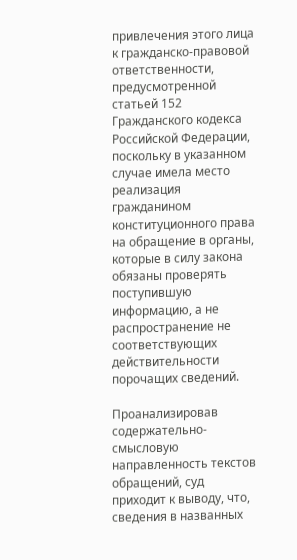привлечения этого лица к гражданско-правовой ответственности, предусмотренной статьей 152 Гражданского кодекса Российской Федерации, поскольку в указанном случае имела место реализация гражданином конституционного права на обращение в органы, которые в силу закона обязаны проверять поступившую информацию, а не распространение не соответствующих действительности порочащих сведений.

Проанализировав содержательно-смысловую направленность текстов обращений, суд приходит к выводу, что, сведения в названных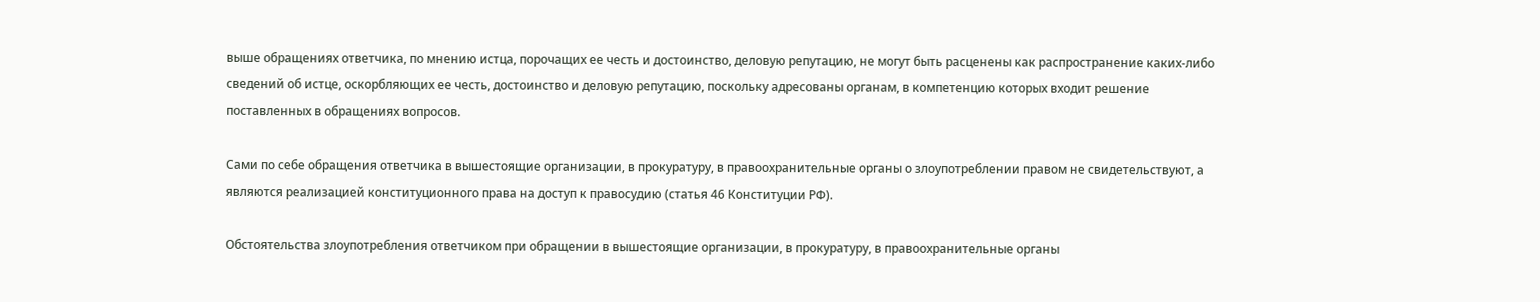выше обращениях ответчика, по мнению истца, порочащих ее честь и достоинство, деловую репутацию, не могут быть расценены как распространение каких-либо сведений об истце, оскорбляющих ее честь, достоинство и деловую репутацию, поскольку адресованы органам, в компетенцию которых входит решение поставленных в обращениях вопросов.

Сами по себе обращения ответчика в вышестоящие организации, в прокуратуру, в правоохранительные органы о злоупотреблении правом не свидетельствуют, а являются реализацией конституционного права на доступ к правосудию (статья 46 Конституции РФ).

Обстоятельства злоупотребления ответчиком при обращении в вышестоящие организации, в прокуратуру, в правоохранительные органы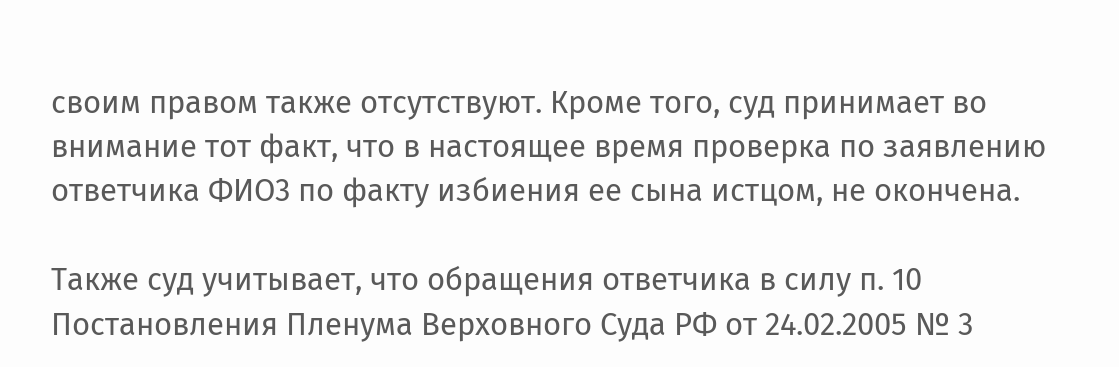своим правом также отсутствуют. Кроме того, суд принимает во внимание тот факт, что в настоящее время проверка по заявлению ответчика ФИО3 по факту избиения ее сына истцом, не окончена.

Также суд учитывает, что обращения ответчика в силу п. 10 Постановления Пленума Верховного Суда РФ от 24.02.2005 № 3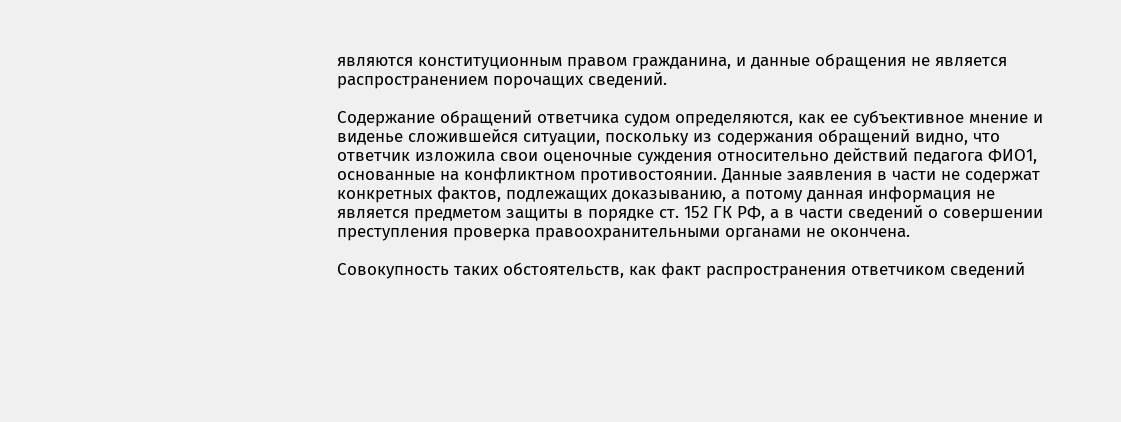являются конституционным правом гражданина, и данные обращения не является распространением порочащих сведений.

Содержание обращений ответчика судом определяются, как ее субъективное мнение и виденье сложившейся ситуации, поскольку из содержания обращений видно, что ответчик изложила свои оценочные суждения относительно действий педагога ФИО1, основанные на конфликтном противостоянии. Данные заявления в части не содержат конкретных фактов, подлежащих доказыванию, а потому данная информация не является предметом защиты в порядке ст. 152 ГК РФ, а в части сведений о совершении преступления проверка правоохранительными органами не окончена.

Совокупность таких обстоятельств, как факт распространения ответчиком сведений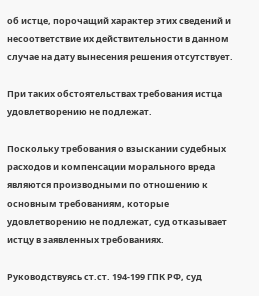об истце, порочащий характер этих сведений и несоответствие их действительности в данном случае на дату вынесения решения отсутствует.

При таких обстоятельствах требования истца удовлетворению не подлежат.

Поскольку требования о взыскании судебных расходов и компенсации морального вреда являются производными по отношению к основным требованиям, которые удовлетворению не подлежат, суд отказывает истцу в заявленных требованиях.

Руководствуясь ст.ст. 194-199 ГПК РФ, суд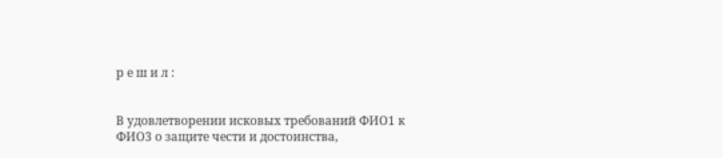р е ш и л :


В удовлетворении исковых требований ФИО1 к ФИО3 о защите чести и достоинства,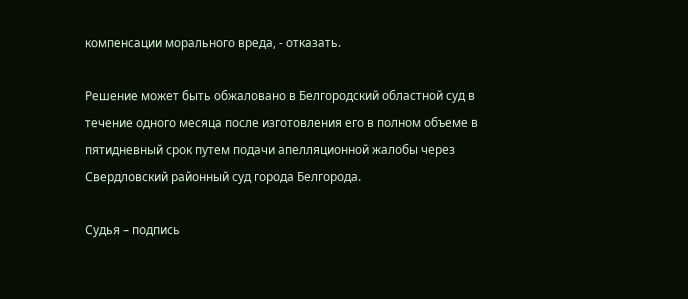компенсации морального вреда, - отказать.

Решение может быть обжаловано в Белгородский областной суд в течение одного месяца после изготовления его в полном объеме в пятидневный срок путем подачи апелляционной жалобы через Свердловский районный суд города Белгорода.

Судья – подпись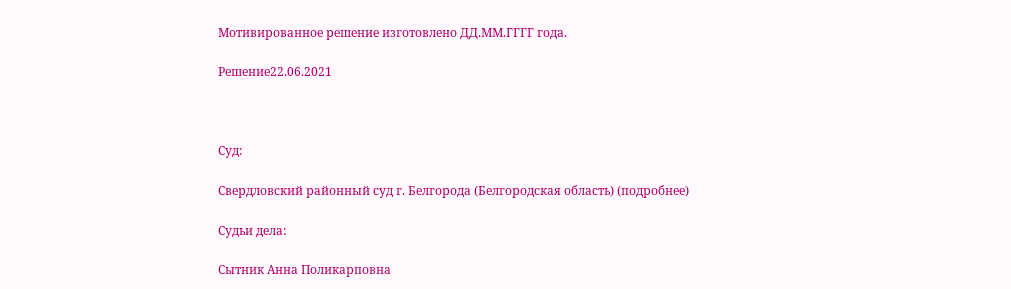Мотивированное решение изготовлено ДД.ММ.ГГГГ года.

Решение22.06.2021



Суд:

Свердловский районный суд г. Белгорода (Белгородская область) (подробнее)

Судьи дела:

Сытник Анна Поликарповна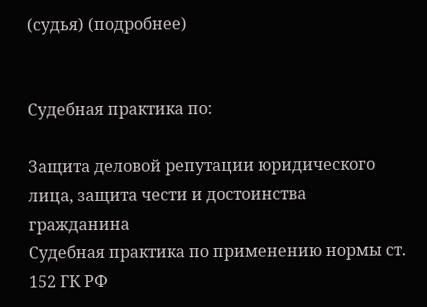(судья) (подробнее)


Судебная практика по:

Защита деловой репутации юридического лица, защита чести и достоинства гражданина
Судебная практика по применению нормы ст. 152 ГК РФ